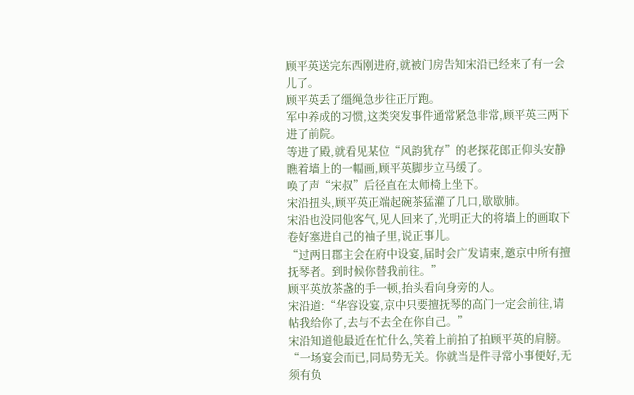顾平英送完东西刚进府,就被门房告知宋沿已经来了有一会儿了。
顾平英丢了缰绳急步往正厅跑。
军中养成的习惯,这类突发事件通常紧急非常,顾平英三两下进了前院。
等进了殿,就看见某位“风韵犹存”的老探花郎正仰头安静瞧着墙上的一幅画,顾平英脚步立马缓了。
唤了声“宋叔”后径直在太师椅上坐下。
宋沿扭头,顾平英正端起碗茶猛灌了几口,歇歇肺。
宋沿也没同他客气,见人回来了,光明正大的将墙上的画取下卷好塞进自己的袖子里,说正事儿。
“过两日郡主会在府中设宴,届时会广发请柬,邀京中所有擅抚琴者。到时候你替我前往。”
顾平英放茶盏的手一顿,抬头看向身旁的人。
宋沿道:“华容设宴,京中只要擅抚琴的高门一定会前往,请帖我给你了,去与不去全在你自己。”
宋沿知道他最近在忙什么,笑着上前拍了拍顾平英的肩膀。
“一场宴会而已,同局势无关。你就当是件寻常小事便好,无须有负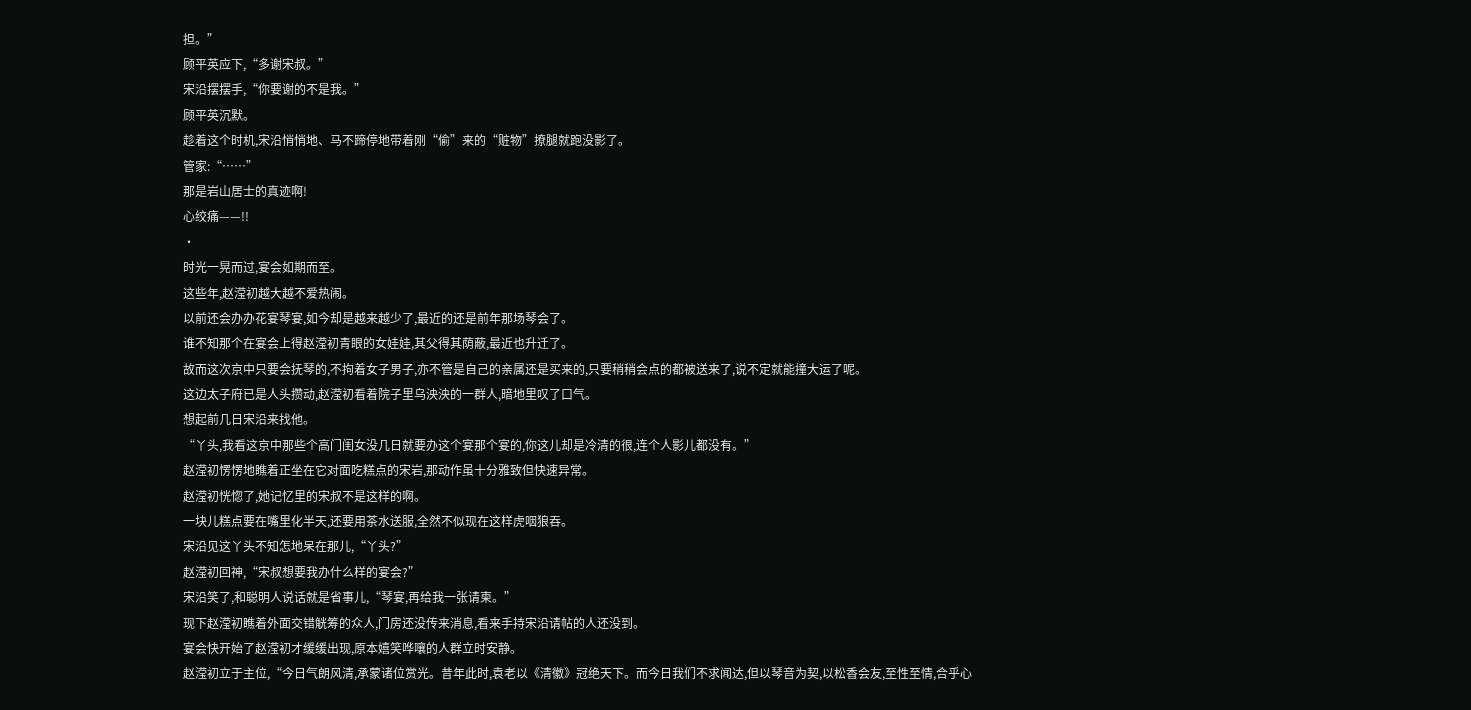担。”
顾平英应下,“多谢宋叔。”
宋沿摆摆手,“你要谢的不是我。”
顾平英沉默。
趁着这个时机,宋沿悄悄地、马不蹄停地带着刚“偷”来的“赃物”撩腿就跑没影了。
管家:“……”
那是岩山居士的真迹啊!
心绞痛——!!
·
时光一晃而过,宴会如期而至。
这些年,赵滢初越大越不爱热闹。
以前还会办办花宴琴宴,如今却是越来越少了,最近的还是前年那场琴会了。
谁不知那个在宴会上得赵滢初青眼的女娃娃,其父得其荫蔽,最近也升迁了。
故而这次京中只要会抚琴的,不拘着女子男子,亦不管是自己的亲属还是买来的,只要稍稍会点的都被送来了,说不定就能撞大运了呢。
这边太子府已是人头攒动,赵滢初看着院子里乌泱泱的一群人,暗地里叹了口气。
想起前几日宋沿来找他。
“丫头,我看这京中那些个高门闺女没几日就要办这个宴那个宴的,你这儿却是冷清的很,连个人影儿都没有。”
赵滢初愣愣地瞧着正坐在它对面吃糕点的宋岩,那动作虽十分雅致但快速异常。
赵滢初恍惚了,她记忆里的宋叔不是这样的啊。
一块儿糕点要在嘴里化半天,还要用茶水送服,全然不似现在这样虎咽狼吞。
宋沿见这丫头不知怎地呆在那儿,“丫头?”
赵滢初回神,“宋叔想要我办什么样的宴会?”
宋沿笑了,和聪明人说话就是省事儿,“琴宴,再给我一张请柬。”
现下赵滢初瞧着外面交错觥筹的众人,门房还没传来消息,看来手持宋沿请帖的人还没到。
宴会快开始了赵滢初才缓缓出现,原本嬉笑哗嚷的人群立时安静。
赵滢初立于主位,“今日气朗风清,承蒙诸位赏光。昔年此时,袁老以《清徽》冠绝天下。而今日我们不求闻达,但以琴音为契,以松香会友,至性至情,合乎心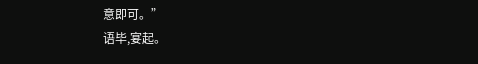意即可。”
语毕,宴起。